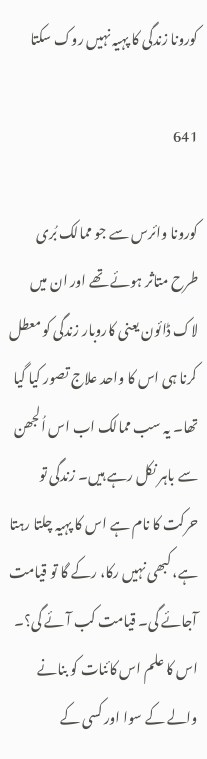کورونا زندگی کا پہیہ نہیں روک سکتا

641

کورونا وائرس سے جو ممالک بُری طرح متاثر ہوئے تھے اور ان میں لاک ڈائون یعنی کاروبار زندگی کو معطل کرنا ہی اس کا واحد علاج تصور کیا گیا تھا۔ یہ سب ممالک اب اس اُلجھن سے باہر نکل رہے ہیں۔ زندگی تو حرکت کا نام ہے اس کا پہیہ چلتا رہتا ہے، کبھی نہیں رکا، رکے گا تو قیامت آجائے گی۔ قیامت کب آئے گی؟۔ اس کا علم اس کائنات کو بنانے والے کے سوا اور کسی کے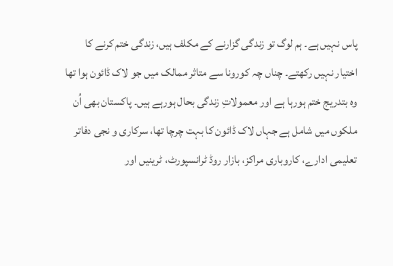پاس نہیں ہے۔ ہم لوگ تو زندگی گزارنے کے مکلف ہیں، زندگی ختم کرنے کا اختیار نہیں رکھتے۔ چناں چہ کورونا سے متاثر ممالک میں جو لاک ڈائون ہوا تھا وہ بتدریج ختم ہورہا ہے اور معمولاتِ زندگی بحال ہورہے ہیں۔ پاکستان بھی اُن ملکوں میں شامل ہے جہاں لاک ڈائون کا بہت چرچا تھا، سرکاری و نجی دفاتر تعلیمی ادارے، کاروباری مراکز، بازار روڈ ٹرانسپورٹ، ٹرینیں اور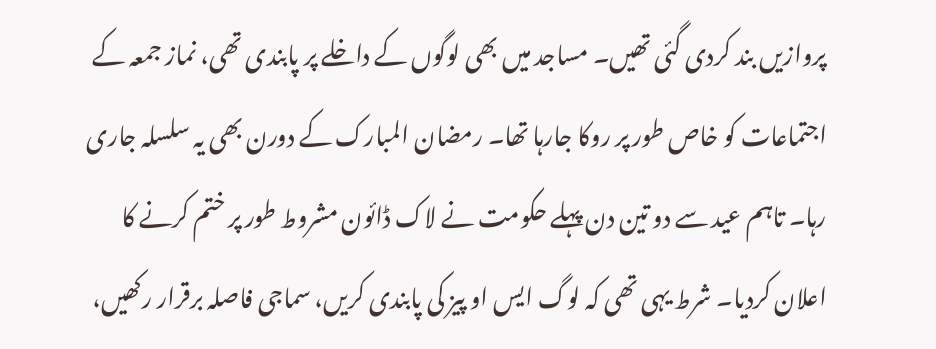پروازیں بند کردی گئی تھیں۔ مساجد میں بھی لوگوں کے داخلے پر پابندی تھی، نماز جمعہ کے اجتماعات کو خاص طور پر روکا جارہا تھا۔ رمضان المبارک کے دورن بھی یہ سلسلہ جاری رہا۔ تاہم عید سے دو تین دن پہلے حکومت نے لاک ڈائون مشروط طور پر ختم کرنے کا اعلان کردیا۔ شرط یہی تھی کہ لوگ ایس او پیز کی پابندی کریں، سماجی فاصلہ برقرار رکھیں،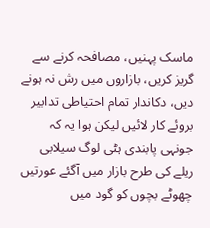ماسک پہنیں، مصافحہ کرنے سے گریز کریں، بازاروں میں رش نہ ہونے دیں، دکاندار تمام احتیاطی تدابیر بروئے کار لائیں لیکن ہوا یہ کہ جونہی پابندی ہٹی لوگ سیلابی ریلے کی طرح بازار میں آگئے عورتیں چھوٹے بچوں کو گود میں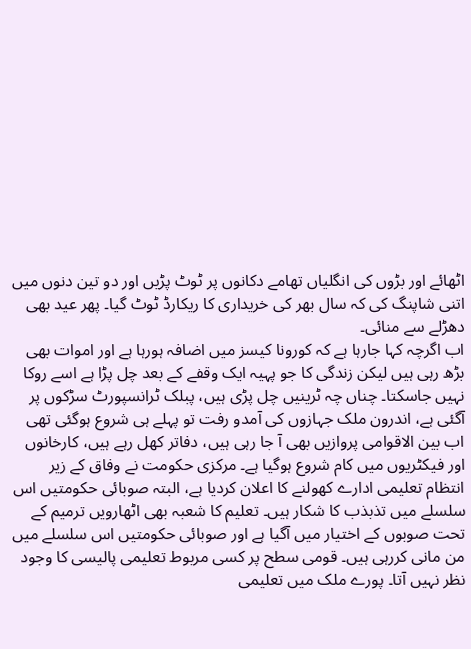اٹھائے اور بڑوں کی انگلیاں تھامے دکانوں پر ٹوٹ پڑیں اور دو تین دنوں میں اتنی شاپنگ کی کہ سال بھر کی خریداری کا ریکارڈ ٹوٹ گیا۔ پھر عید بھی دھڑلے سے منائی۔
اب اگرچہ کہا جارہا ہے کہ کورونا کیسز میں اضافہ ہورہا ہے اور اموات بھی بڑھ رہی ہیں لیکن زندگی کا جو پہیہ ایک وقفے کے بعد چل پڑا ہے اسے روکا نہیں جاسکتا۔ چناں چہ ٹرینیں چل پڑی ہیں، پبلک ٹرانسپورٹ سڑکوں پر آگئی ہے، اندرون ملک جہازوں کی آمدو رفت تو پہلے ہی شروع ہوگئی تھی اب بین الاقوامی پروازیں بھی آ جا رہی ہیں، دفاتر کھل رہے ہیں، کارخانوں اور فیکٹریوں میں کام شروع ہوگیا ہے۔ مرکزی حکومت نے وفاق کے زیر انتظام تعلیمی ادارے کھولنے کا اعلان کردیا ہے، البتہ صوبائی حکومتیں اس سلسلے میں تذبذب کا شکار ہیں۔ تعلیم کا شعبہ بھی اٹھارویں ترمیم کے تحت صوبوں کے اختیار میں آگیا ہے اور صوبائی حکومتیں اس سلسلے میں من مانی کررہی ہیں۔ قومی سطح پر کسی مربوط تعلیمی پالیسی کا وجود نظر نہیں آتا۔ پورے ملک میں تعلیمی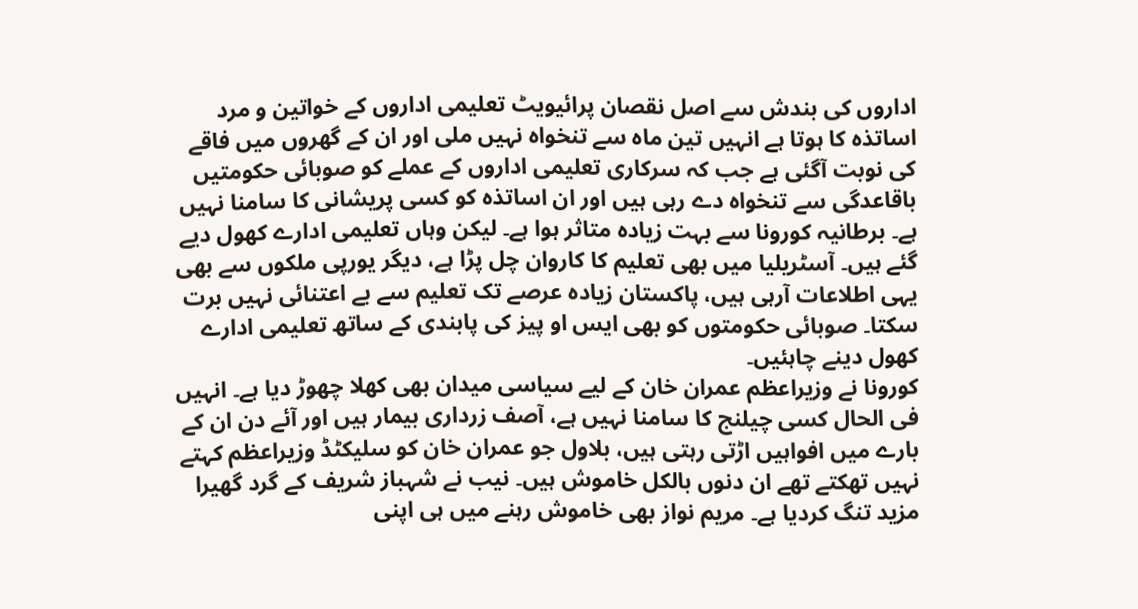اداروں کی بندش سے اصل نقصان پرائیویٹ تعلیمی اداروں کے خواتین و مرد اساتذہ کا ہوتا ہے انہیں تین ماہ سے تنخواہ نہیں ملی اور ان کے گھروں میں فاقے کی نوبت آگئی ہے جب کہ سرکاری تعلیمی اداروں کے عملے کو صوبائی حکومتیں باقاعدگی سے تنخواہ دے رہی ہیں اور ان اساتذہ کو کسی پریشانی کا سامنا نہیں ہے۔ برطانیہ کورونا سے بہت زیادہ متاثر ہوا ہے۔ لیکن وہاں تعلیمی ادارے کھول دیے گئے ہیں۔ آسٹریلیا میں بھی تعلیم کا کاروان چل پڑا ہے، دیگر یورپی ملکوں سے بھی یہی اطلاعات آرہی ہیں، پاکستان زیادہ عرصے تک تعلیم سے بے اعتنائی نہیں برت سکتا۔ صوبائی حکومتوں کو بھی ایس او پیز کی پابندی کے ساتھ تعلیمی ادارے کھول دینے چاہئیں۔
کورونا نے وزیراعظم عمران خان کے لیے سیاسی میدان بھی کھلا چھوڑ دیا ہے۔ انہیں فی الحال کسی چیلنج کا سامنا نہیں ہے، آصف زرداری بیمار ہیں اور آئے دن ان کے بارے میں افواہیں اڑتی رہتی ہیں، بلاول جو عمران خان کو سلیکٹڈ وزیراعظم کہتے نہیں تھکتے تھے ان دنوں بالکل خاموش ہیں۔ نیب نے شہباز شریف کے گرد گھیرا مزید تنگ کردیا ہے۔ مریم نواز بھی خاموش رہنے میں ہی اپنی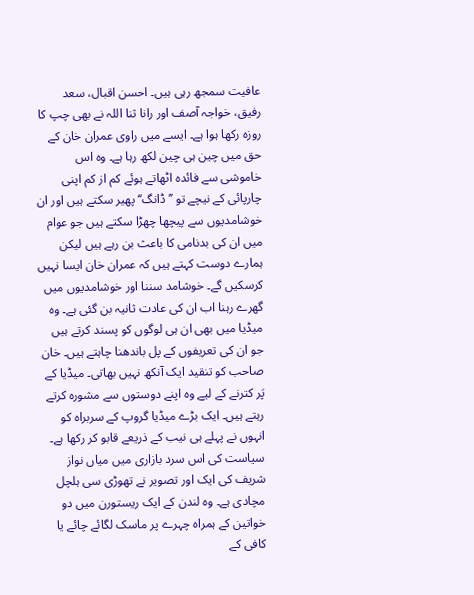عافیت سمجھ رہی ہیں۔ احسن اقبال، سعد رفیق، خواجہ آصف اور رانا ثنا اللہ نے بھی چپ کا روزہ رکھا ہوا ہے۔ ایسے میں راوی عمران خان کے حق میں چین ہی چین لکھ رہا ہے۔ وہ اس خاموشی سے فائدہ اٹھاتے ہوئے کم از کم اپنی چارپائی کے نیچے تو ’’ڈانگ‘‘ پھیر سکتے ہیں اور ان خوشامدیوں سے پیچھا چھڑا سکتے ہیں جو عوام میں ان کی بدنامی کا باعث بن رہے ہیں لیکن ہمارے دوست کہتے ہیں کہ عمران خان ایسا نہیں کرسکیں گے۔ خوشامد سننا اور خوشامدیوں میں گھرے رہنا اب ان کی عادت ثانیہ بن گئی ہے۔ وہ میڈیا میں بھی ان ہی لوگوں کو پسند کرتے ہیں جو ان کی تعریفوں کے پل باندھنا چاہتے ہیں۔ خان صاحب کو تنقید ایک آنکھ نہیں بھاتی۔ میڈیا کے پَر کترنے کے لیے وہ اپنے دوستوں سے مشورہ کرتے رہتے ہیں۔ ایک بڑے میڈیا گروپ کے سربراہ کو انہوں نے پہلے ہی نیب کے ذریعے قابو کر رکھا ہے۔
سیاست کی اس سرد بازاری میں میاں نواز شریف کی ایک اور تصویر نے تھوڑی سی ہلچل مچادی ہے۔ وہ لندن کے ایک ریستورن میں دو خواتین کے ہمراہ چہرے پر ماسک لگائے چائے یا کافی کے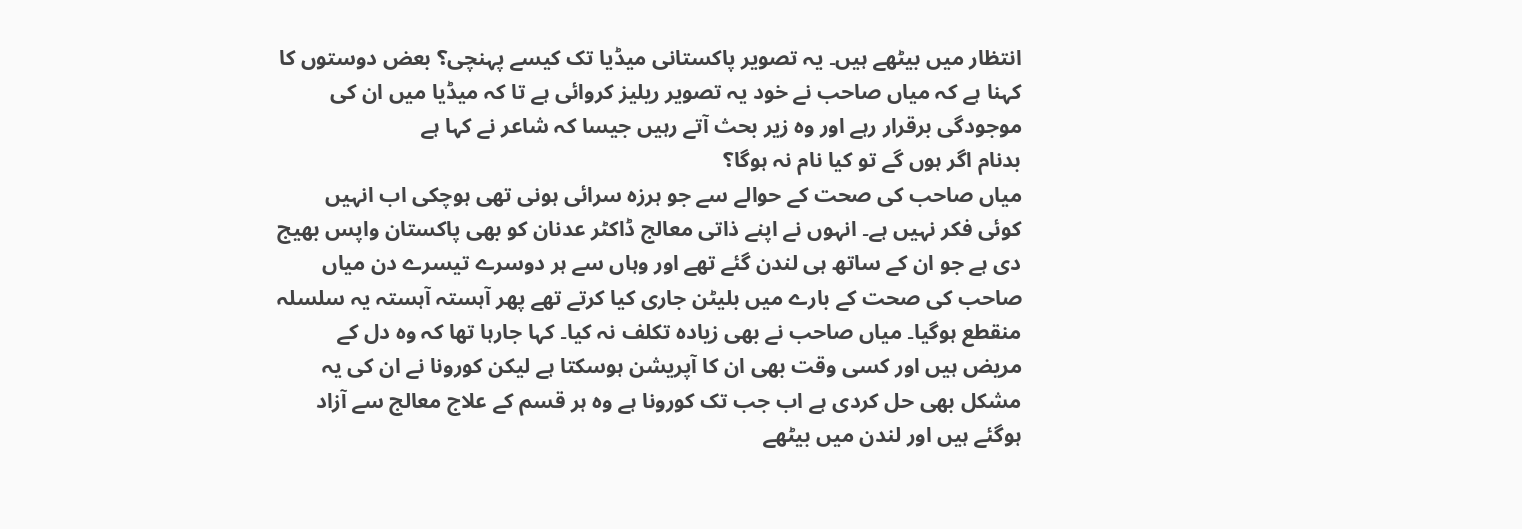انتظار میں بیٹھے ہیں۔ یہ تصویر پاکستانی میڈیا تک کیسے پہنچی؟ بعض دوستوں کا کہنا ہے کہ میاں صاحب نے خود یہ تصویر ریلیز کروائی ہے تا کہ میڈیا میں ان کی موجودگی برقرار رہے اور وہ زیر بحث آتے رہیں جیسا کہ شاعر نے کہا ہے
بدنام اگر ہوں گے تو کیا نام نہ ہوگا؟
میاں صاحب کی صحت کے حوالے سے جو ہرزہ سرائی ہونی تھی ہوچکی اب انہیں کوئی فکر نہیں ہے۔ انہوں نے اپنے ذاتی معالج ڈاکٹر عدنان کو بھی پاکستان واپس بھیج دی ہے جو ان کے ساتھ ہی لندن گئے تھے اور وہاں سے ہر دوسرے تیسرے دن میاں صاحب کی صحت کے بارے میں بلیٹن جاری کیا کرتے تھے پھر آہستہ آہستہ یہ سلسلہ منقطع ہوگیا۔ میاں صاحب نے بھی زیادہ تکلف نہ کیا۔ کہا جارہا تھا کہ وہ دل کے مریض ہیں اور کسی وقت بھی ان کا آپریشن ہوسکتا ہے لیکن کورونا نے ان کی یہ مشکل بھی حل کردی ہے اب جب تک کورونا ہے وہ ہر قسم کے علاج معالج سے آزاد ہوگئے ہیں اور لندن میں بیٹھے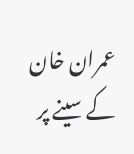عمران خان کے سینے پر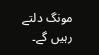مونگ دلتے رہیں گے۔